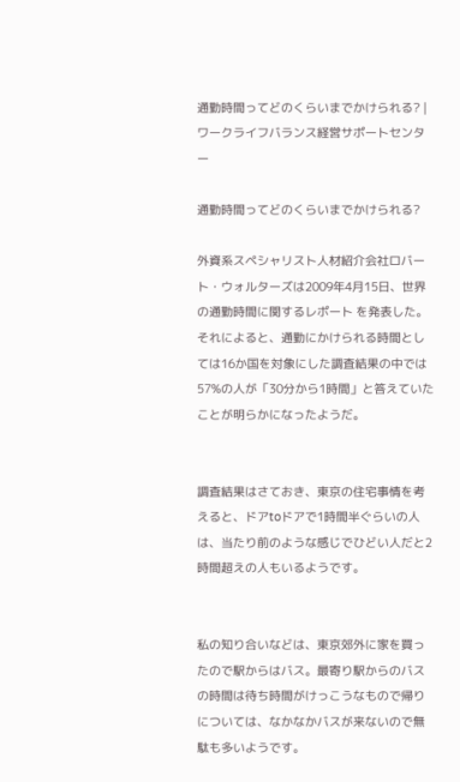通勤時間ってどのくらいまでかけられる? | ワークライフバランス経営サポートセンター

通勤時間ってどのくらいまでかけられる?

外資系スペシャリスト人材紹介会社ロバート・ウォルターズは2009年4月15日、世界の通勤時間に関するレポート を発表した。それによると、通勤にかけられる時間としては16か国を対象にした調査結果の中では57%の人が「30分から1時間」と答えていたことが明らかになったようだ。


調査結果はさておき、東京の住宅事情を考えると、ドアtoドアで1時間半ぐらいの人は、当たり前のような感じでひどい人だと2時間超えの人もいるようです。


私の知り合いなどは、東京郊外に家を買ったので駅からはバス。最寄り駅からのバスの時間は待ち時間がけっこうなもので帰りについては、なかなかバスが来ないので無駄も多いようです。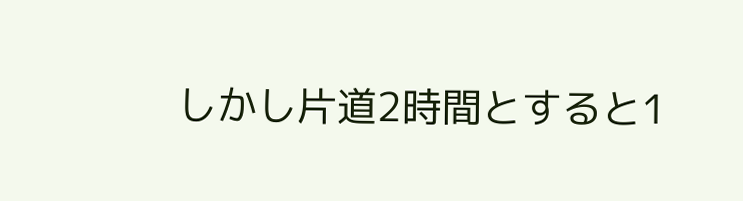しかし片道2時間とすると1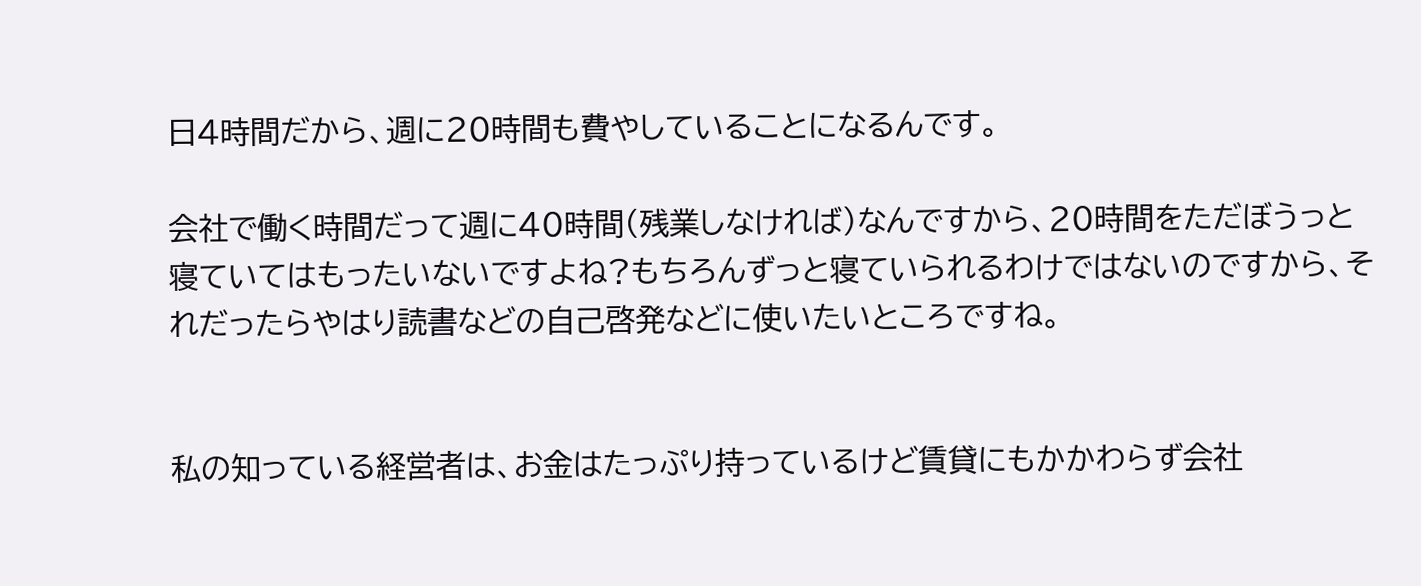日4時間だから、週に20時間も費やしていることになるんです。

会社で働く時間だって週に40時間(残業しなければ)なんですから、20時間をただぼうっと寝ていてはもったいないですよね?もちろんずっと寝ていられるわけではないのですから、それだったらやはり読書などの自己啓発などに使いたいところですね。


私の知っている経営者は、お金はたっぷり持っているけど賃貸にもかかわらず会社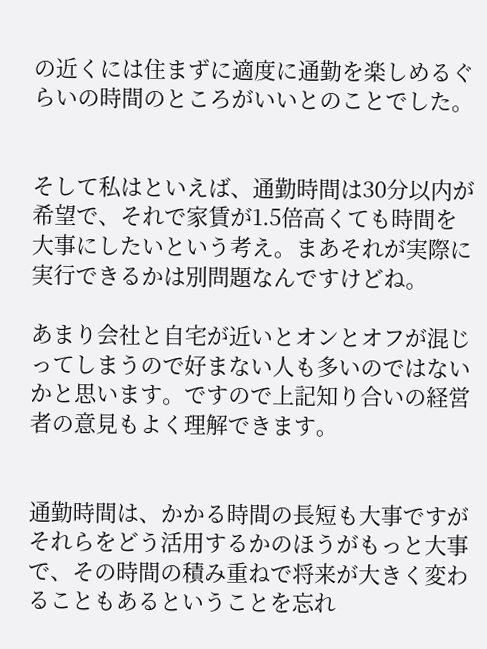の近くには住まずに適度に通勤を楽しめるぐらいの時間のところがいいとのことでした。


そして私はといえば、通勤時間は30分以内が希望で、それで家賃が1.5倍高くても時間を大事にしたいという考え。まあそれが実際に実行できるかは別問題なんですけどね。

あまり会社と自宅が近いとオンとオフが混じってしまうので好まない人も多いのではないかと思います。ですので上記知り合いの経営者の意見もよく理解できます。


通勤時間は、かかる時間の長短も大事ですがそれらをどう活用するかのほうがもっと大事で、その時間の積み重ねで将来が大きく変わることもあるということを忘れ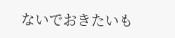ないでおきたいも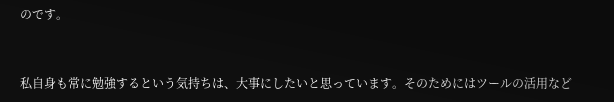のです。


私自身も常に勉強するという気持ちは、大事にしたいと思っています。そのためにはツールの活用など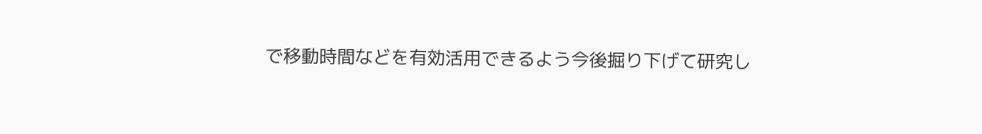で移動時間などを有効活用できるよう今後掘り下げて研究し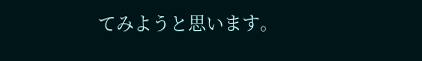てみようと思います。